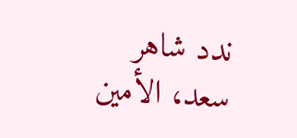ندد شاهر سعد، الأمين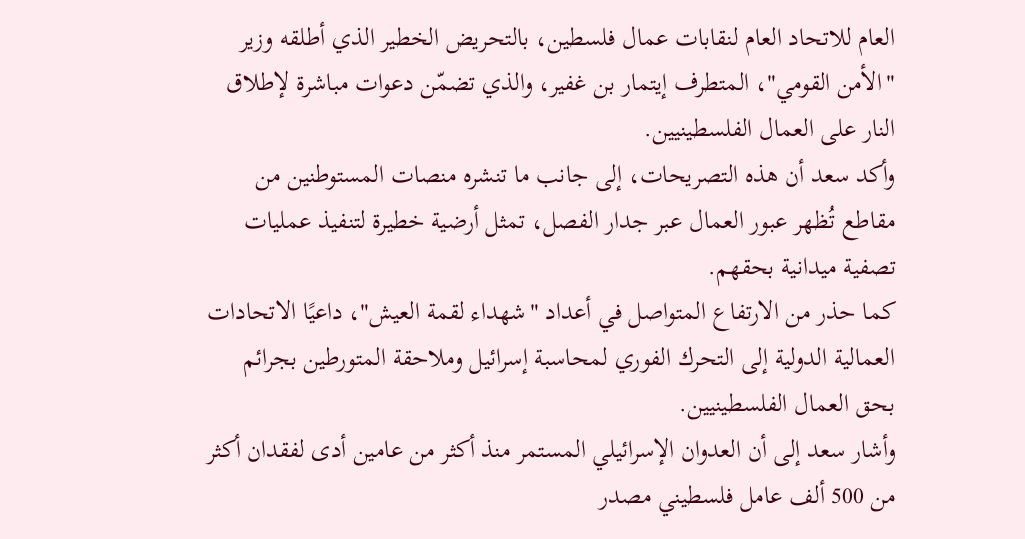العام للاتحاد العام لنقابات عمال فلسطين، بالتحريض الخطير الذي أطلقه وزير "الأمن القومي"، المتطرف إيتمار بن غفير، والذي تضمّن دعوات مباشرة لإطلاق النار على العمال الفلسطينيين.
وأكد سعد أن هذه التصريحات، إلى جانب ما تنشره منصات المستوطنين من مقاطع تُظهر عبور العمال عبر جدار الفصل، تمثل أرضية خطيرة لتنفيذ عمليات تصفية ميدانية بحقهم.
كما حذر من الارتفاع المتواصل في أعداد "شهداء لقمة العيش"، داعيًا الاتحادات العمالية الدولية إلى التحرك الفوري لمحاسبة إسرائيل وملاحقة المتورطين بجرائم بحق العمال الفلسطينيين.
وأشار سعد إلى أن العدوان الإسرائيلي المستمر منذ أكثر من عامين أدى لفقدان أكثر من 500 ألف عامل فلسطيني مصدر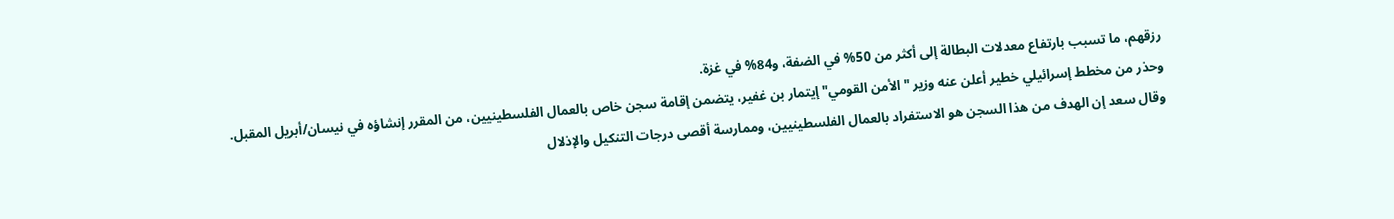رزقهم، ما تسبب بارتفاع معدلات البطالة إلى أكثر من 50% في الضفة، و84% في غزة.
وحذر من مخطط إسرائيلي خطير أعلن عنه وزير "الأمن القومي" إيتمار بن غفير، يتضمن إقامة سجن خاص بالعمال الفلسطينيين، من المقرر إنشاؤه في نيسان/أبريل المقبل.
وقال سعد إن الهدف من هذا السجن هو الاستفراد بالعمال الفلسطينيين، وممارسة أقصى درجات التنكيل والإذلال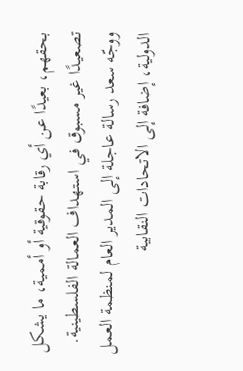بحقهم، بعيدًا عن أي رقابة حقوقية أو أممية، ما يشكل تصعيدًا غير مسبوق في استهداف العمالة الفلسطينية.
ووجّه سعد رسالة عاجلة إلى المدير العام لمنظمة العمل الدولية، إضافة إلى الاتحادات النقابية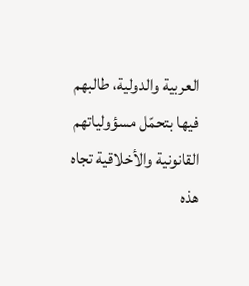العربية والدولية، طالبهم فيها بتحمّل مسؤولياتهم القانونية والأخلاقية تجاه هذه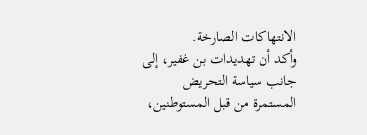الانتهاكات الصارخة.
وأكد أن تهديدات بن غفير، إلى جانب سياسة التحريض المستمرة من قبل المستوطنين،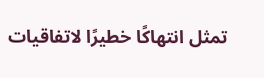تمثل انتهاكًا خطيرًا لاتفاقيات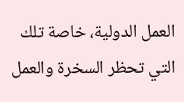العمل الدولية، خاصة تلك التي تحظر السخرة والعمل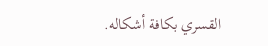القسري بكافة أشكاله.